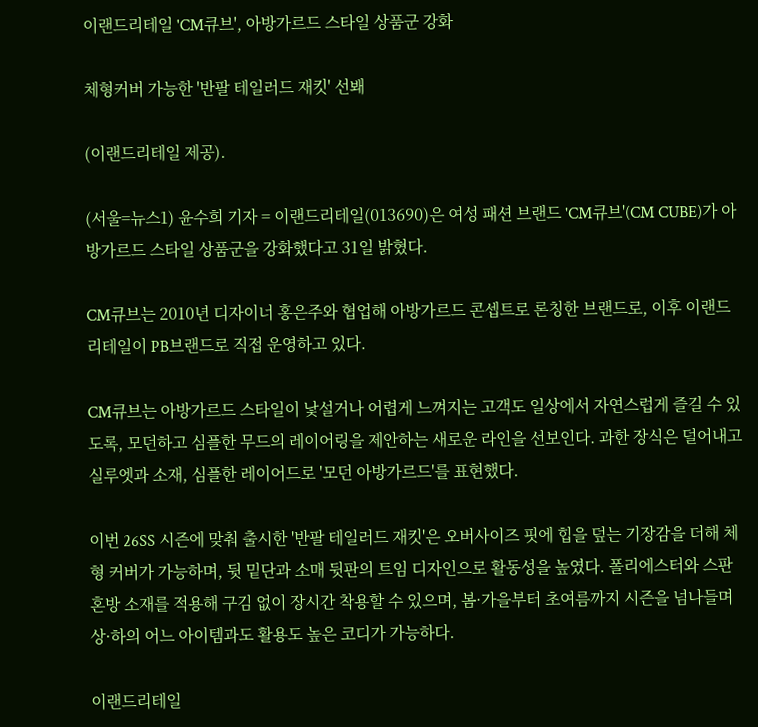이랜드리테일 'CM큐브', 아방가르드 스타일 상품군 강화

체형커버 가능한 '반팔 테일러드 재킷' 선봬

(이랜드리테일 제공).

(서울=뉴스1) 윤수희 기자 = 이랜드리테일(013690)은 여성 패션 브랜드 'CM큐브'(CM CUBE)가 아방가르드 스타일 상품군을 강화했다고 31일 밝혔다.

CM큐브는 2010년 디자이너 홍은주와 협업해 아방가르드 콘셉트로 론칭한 브랜드로, 이후 이랜드리테일이 PB브랜드로 직접 운영하고 있다.

CM큐브는 아방가르드 스타일이 낯설거나 어렵게 느껴지는 고객도 일상에서 자연스럽게 즐길 수 있도록, 모던하고 심플한 무드의 레이어링을 제안하는 새로운 라인을 선보인다. 과한 장식은 덜어내고 실루엣과 소재, 심플한 레이어드로 '모던 아방가르드'를 표현했다.

이번 26SS 시즌에 맞춰 출시한 '반팔 테일러드 재킷'은 오버사이즈 핏에 힙을 덮는 기장감을 더해 체형 커버가 가능하며, 뒷 밑단과 소매 뒷판의 트임 디자인으로 활동성을 높였다. 폴리에스터와 스판 혼방 소재를 적용해 구김 없이 장시간 착용할 수 있으며, 봄·가을부터 초여름까지 시즌을 넘나들며 상·하의 어느 아이템과도 활용도 높은 코디가 가능하다.

이랜드리테일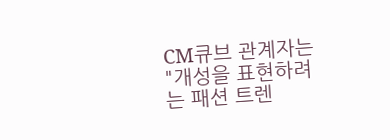CM큐브 관계자는 "개성을 표현하려는 패션 트렌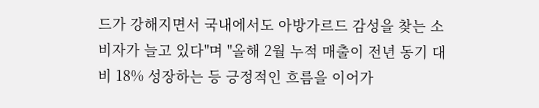드가 강해지면서 국내에서도 아방가르드 감성을 찾는 소비자가 늘고 있다"며 "올해 2월 누적 매출이 전년 동기 대비 18% 성장하는 등 긍정적인 흐름을 이어가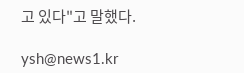고 있다"고 말했다.

ysh@news1.kr